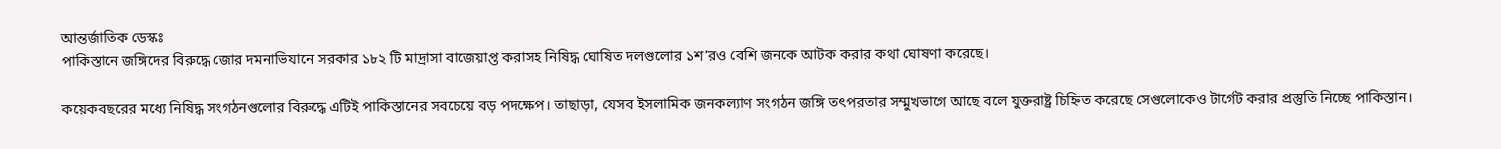আন্তর্জাতিক ডেস্কঃ
পাকিস্তানে জঙ্গিদের বিরুদ্ধে জোর দমনাভিযানে সরকার ১৮২ টি মাদ্রাসা বাজেয়াপ্ত করাসহ নিষিদ্ধ ঘোষিত দলগুলোর ১শ’রও বেশি জনকে আটক করার কথা ঘোষণা করেছে।

কয়েকবছরের মধ্যে নিষিদ্ধ সংগঠনগুলোর বিরুদ্ধে এটিই পাকিস্তানের সবচেয়ে বড় পদক্ষেপ। তাছাড়া, যেসব ইসলামিক জনকল্যাণ সংগঠন জঙ্গি তৎপরতার সম্মুখভাগে আছে বলে যুক্তরাষ্ট্র চিহ্নিত করেছে সেগুলোকেও টার্গেট করার প্রস্তুতি নিচ্ছে পাকিস্তান।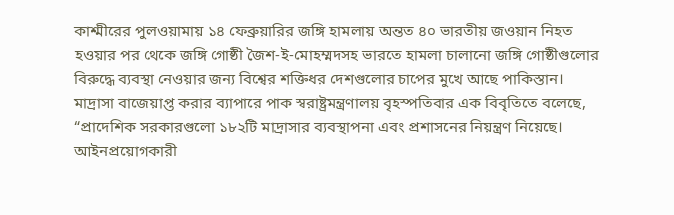কাশ্মীরের পুলওয়ামায় ১৪ ফেব্রুয়ারির জঙ্গি হামলায় অন্তত ৪০ ভারতীয় জওয়ান নিহত হওয়ার পর থেকে জঙ্গি গোষ্ঠী জৈশ-ই-মোহম্মদসহ ভারতে হামলা চালানো জঙ্গি গোষ্ঠীগুলোর বিরুদ্ধে ব্যবস্থা নেওয়ার জন্য বিশ্বের শক্তিধর দেশগুলোর চাপের মুখে আছে পাকিস্তান।
মাদ্রাসা বাজেয়াপ্ত করার ব্যাপারে পাক স্বরাষ্ট্রমন্ত্রণালয় বৃহস্পতিবার এক বিবৃতিতে বলেছে, “প্রাদেশিক সরকারগুলো ১৮২টি মাদ্রাসার ব্যবস্থাপনা এবং প্রশাসনের নিয়ন্ত্রণ নিয়েছে। আইনপ্রয়োগকারী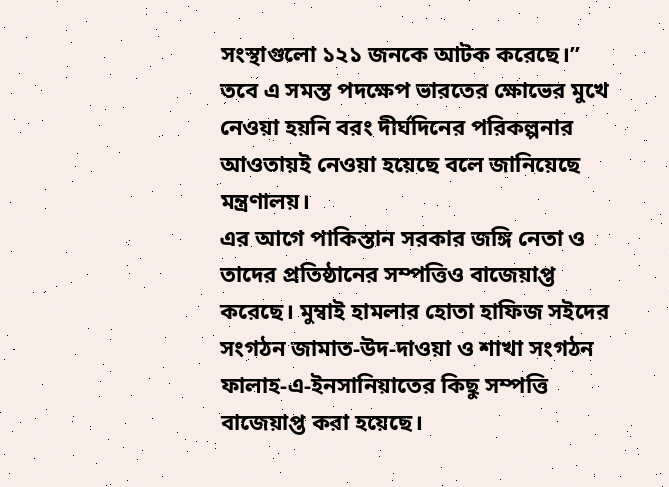সংস্থাগুলো ১২১ জনকে আটক করেছে।”
তবে এ সমস্ত পদক্ষেপ ভারতের ক্ষোভের মুখে নেওয়া হয়নি বরং দীর্ঘদিনের পরিকল্পনার আওতায়ই নেওয়া হয়েছে বলে জানিয়েছে মন্ত্রণালয়।
এর আগে পাকিস্তান সরকার জঙ্গি নেতা ও তাদের প্রতিষ্ঠানের সম্পত্তিও বাজেয়াপ্ত করেছে। মুম্বাই হামলার হোতা হাফিজ সইদের সংগঠন জামাত-উদ-দাওয়া ও শাখা সংগঠন ফালাহ-এ-ইনসানিয়াতের কিছু সম্পত্তি বাজেয়াপ্ত করা হয়েছে।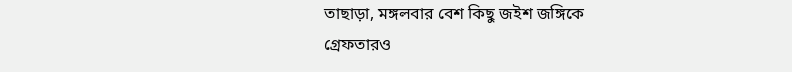তাছাড়া, মঙ্গলবার বেশ কিছু জইশ জঙ্গিকে গ্রেফতারও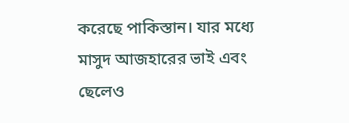করেছে পাকিস্তান। যার মধ্যে মাসুদ আজহারের ভাই এবং ছেলেও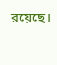রয়েছে।